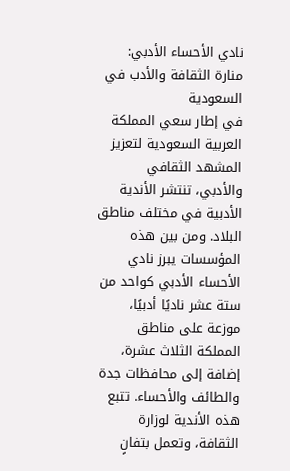نادي الأحساء الأدبي: منارة الثقافة والأدب في السعودية
في إطار سعي المملكة العربية السعودية لتعزيز المشهد الثقافي والأدبي، تنتشر الأندية الأدبية في مختلف مناطق البلاد. ومن بين هذه المؤسسات يبرز نادي الأحساء الأدبي كواحد من ستة عشر ناديًا أدبيًا، موزعة على مناطق المملكة الثلاث عشرة، إضافة إلى محافظات جدة والطائف والأحساء. تتبع هذه الأندية لوزارة الثقافة، وتعمل بتفانٍ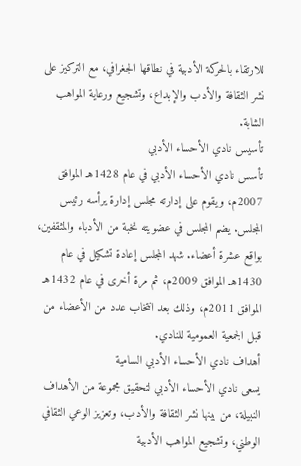للارتقاء بالحركة الأدبية في نطاقها الجغرافي، مع التركيز على نشر الثقافة والأدب والإبداع، وتشجيع ورعاية المواهب الشابة.
تأسيس نادي الأحساء الأدبي
تأسس نادي الأحساء الأدبي في عام 1428هـ الموافق 2007م، ويقوم على إدارته مجلس إدارة يرأسه رئيس المجلس. يضم المجلس في عضويته نخبة من الأدباء والمثقفين، بواقع عشرة أعضاء. شهد المجلس إعادة تشكيل في عام 1430هـ الموافق 2009م، ثم مرة أخرى في عام 1432هـ الموافق 2011م، وذلك بعد انتخاب عدد من الأعضاء من قبل الجمعية العمومية للنادي.
أهداف نادي الأحساء الأدبي السامية
يسعى نادي الأحساء الأدبي لتحقيق مجموعة من الأهداف النبيلة، من بينها نشر الثقافة والأدب، وتعزيز الوعي الثقافي الوطني، وتشجيع المواهب الأدبية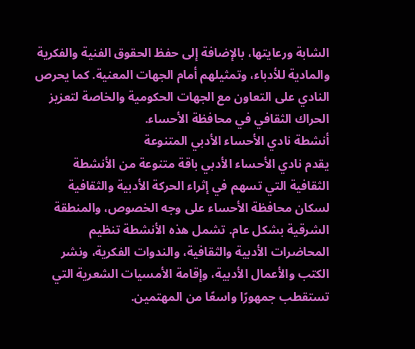الشابة ورعايتها، بالإضافة إلى حفظ الحقوق الفنية والفكرية والمادية للأدباء، وتمثيلهم أمام الجهات المعنية. كما يحرص النادي على التعاون مع الجهات الحكومية والخاصة لتعزيز الحراك الثقافي في محافظة الأحساء.
أنشطة نادي الأحساء الأدبي المتنوعة
يقدم نادي الأحساء الأدبي باقة متنوعة من الأنشطة الثقافية التي تسهم في إثراء الحركة الأدبية والثقافية لسكان محافظة الأحساء على وجه الخصوص، والمنطقة الشرقية بشكل عام. تشمل هذه الأنشطة تنظيم المحاضرات الأدبية والثقافية، والندوات الفكرية، ونشر الكتب والأعمال الأدبية، وإقامة الأمسيات الشعرية التي تستقطب جمهورًا واسعًا من المهتمين.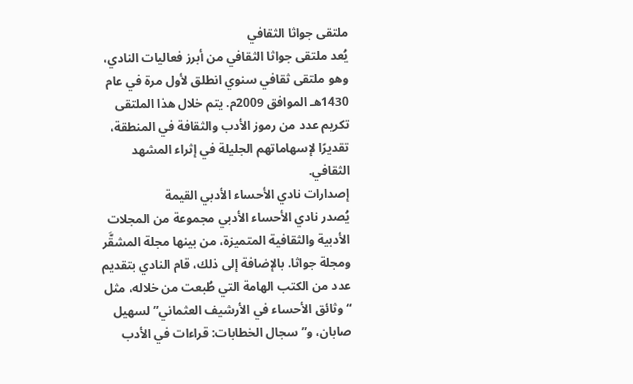ملتقى جواثا الثقافي
يُعد ملتقى جواثا الثقافي من أبرز فعاليات النادي، وهو ملتقى ثقافي سنوي انطلق لأول مرة في عام 1430هـ الموافق 2009م. يتم خلال هذا الملتقى تكريم عدد من رموز الأدب والثقافة في المنطقة، تقديرًا لإسهاماتهم الجليلة في إثراء المشهد الثقافي.
إصدارات نادي الأحساء الأدبي القيمة
يُصدر نادي الأحساء الأدبي مجموعة من المجلات الأدبية والثقافية المتميزة، من بينها مجلة المشقَّر ومجلة جواثا. بالإضافة إلى ذلك، قام النادي بتقديم عدد من الكتب الهامة التي طُبعت من خلاله، مثل “وثائق الأحساء في الأرشيف العثماني” لسهيل صابان، و”سجال الخطابات: قراءات في الأدب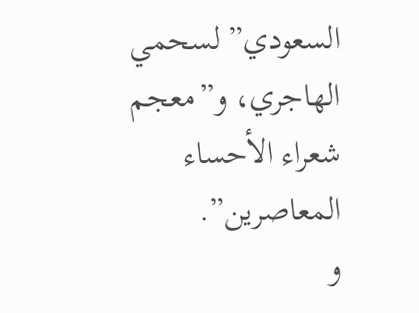السعودي” لسحمي الهاجري، و”معجم شعراء الأحساء المعاصرين”.
و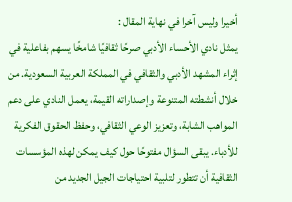أخيرا وليس آخرا في نهاية المقال :
يمثل نادي الأحساء الأدبي صرحًا ثقافيًا شامخًا يسهم بفاعلية في إثراء المشهد الأدبي والثقافي في المملكة العربية السعودية. من خلال أنشطته المتنوعة وإصداراته القيمة، يعمل النادي على دعم المواهب الشابة، وتعزيز الوعي الثقافي، وحفظ الحقوق الفكرية للأدباء. يبقى السؤال مفتوحًا حول كيف يمكن لهذه المؤسسات الثقافية أن تتطور لتلبية احتياجات الجيل الجديد من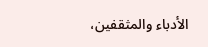الأدباء والمثقفين،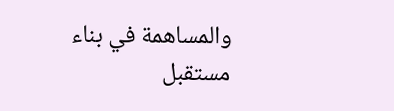والمساهمة في بناء مستقبل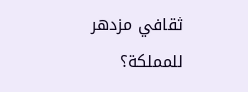ثقافي مزدهر للمملكة؟